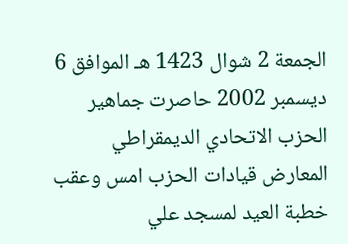الجمعة 2 شوال 1423 هـ الموافق 6 ديسمبر 2002 حاصرت جماهير الحزب الاتحادي الديمقراطي المعارض قيادات الحزب امس وعقب خطبة العيد لمسجد علي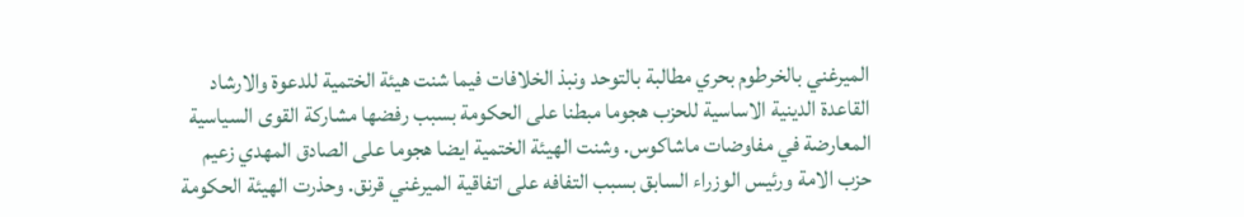الميرغني بالخرطوم بحري مطالبة بالتوحد ونبذ الخلافات فيما شنت هيئة الختمية للدعوة والارشاد القاعدة الدينية الاساسية للحزب هجوما مبطنا على الحكومة بسبب رفضها مشاركة القوى السياسية المعارضة في مفاوضات ماشاكوس. وشنت الهيئة الختمية ايضا هجوما على الصادق المهدي زعيم حزب الامة ورئيس الوزراء السابق بسبب التفافه على اتفاقية الميرغني قرنق. وحذرت الهيئة الحكومة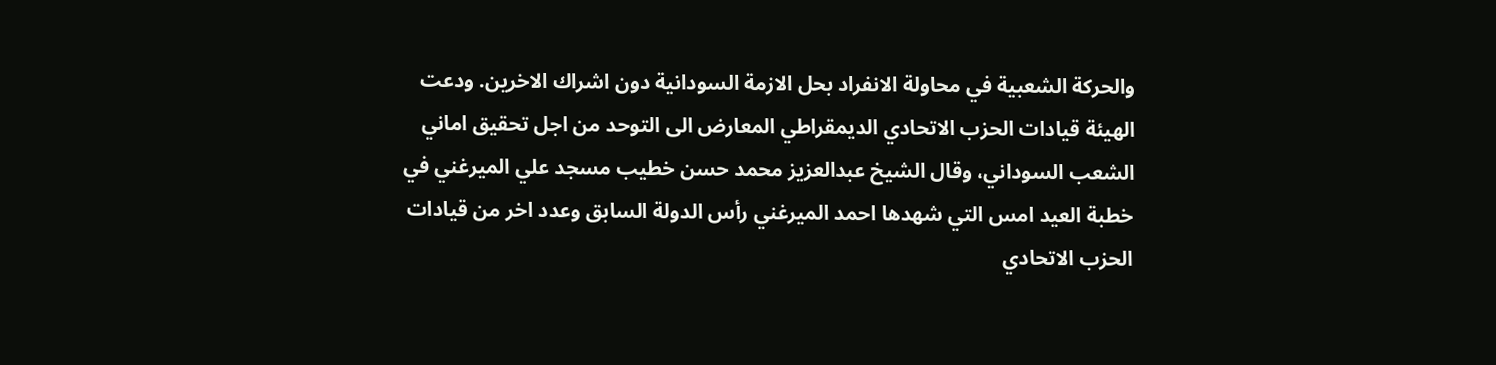والحركة الشعبية في محاولة الانفراد بحل الازمة السودانية دون اشراك الاخرين. ودعت الهيئة قيادات الحزب الاتحادي الديمقراطي المعارض الى التوحد من اجل تحقيق اماني الشعب السوداني، وقال الشيخ عبدالعزيز محمد حسن خطيب مسجد علي الميرغني في خطبة العيد امس التي شهدها احمد الميرغني رأس الدولة السابق وعدد اخر من قيادات الحزب الاتحادي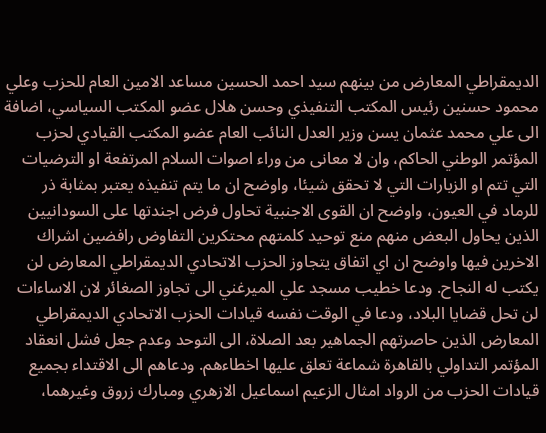الديمقراطي المعارض من بينهم سيد احمد الحسين مساعد الامين العام للحزب وعلي محمود حسنين رئيس المكتب التنفيذي وحسن هلال عضو المكتب السياسي، اضافة الى علي محمد عثمان يسن وزير العدل النائب العام عضو المكتب القيادي لحزب المؤتمر الوطني الحاكم، وان لا معانى من وراء اصوات السلام المرتفعة او الترضيات التي تتم او الزيارات التي لا تحقق شيئا، واوضح ان ما يتم تنفيذه يعتبر بمثابة ذر للرماد في العيون، واوضح ان القوى الاجنبية تحاول فرض اجندتها على السودانيين الذين يحاول البعض منهم منع توحيد كلمتهم محتكرين التفاوض رافضين اشراك الاخرين فيها واوضح ان اي اتفاق يتجاوز الحزب الاتحادي الديمقراطي المعارض لن يكتب له النجاح. ودعا خطيب مسجد علي الميرغني الى تجاوز الصغائر لان الاساءات لن تحل قضايا البلاد، ودعا في الوقت نفسه قيادات الحزب الاتحادي الديمقراطي المعارض الذين حاصرتهم الجماهير بعد الصلاة، الى التوحد وعدم جعل فشل انعقاد المؤتمر التداولي بالقاهرة شماعة تعلق عليها اخطاءهم. ودعاهم الى الاقتداء بجميع قيادات الحزب من الرواد امثال الزعيم اسماعيل الازهري ومبارك زروق وغيرهما،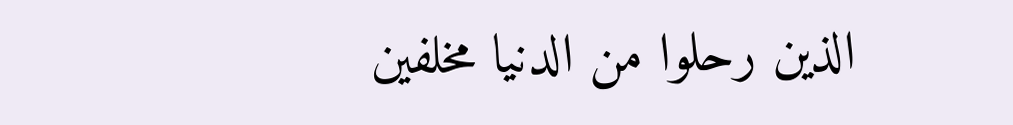الذين رحلوا من الدنيا مخلفين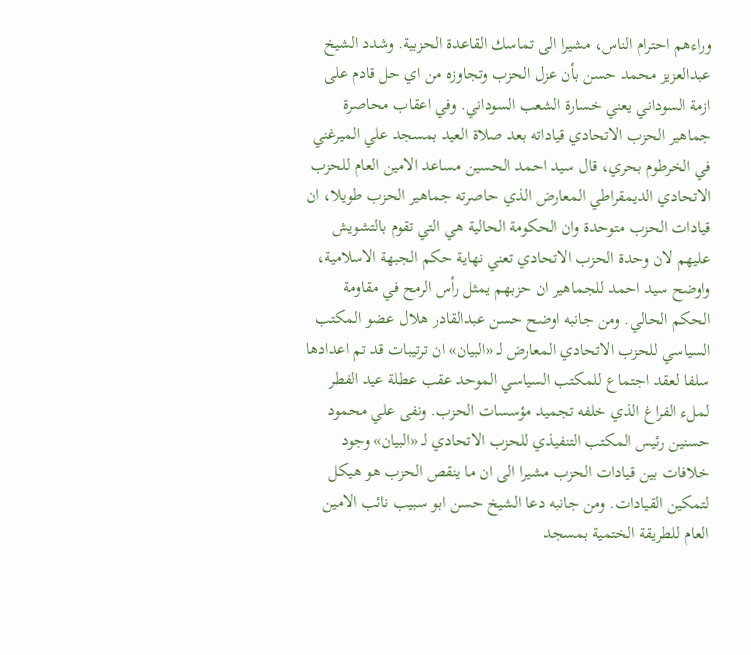وراءهم احترام الناس، مشيرا الى تماسك القاعدة الحزبية. وشدد الشيخ عبدالعزيز محمد حسن بأن عزل الحزب وتجاوزه من اي حل قادم على ازمة السوداني يعني خسارة الشعب السوداني. وفي اعقاب محاصرة جماهير الحزب الاتحادي قياداته بعد صلاة العيد بمسجد علي الميرغني في الخرطوم بحري، قال سيد احمد الحسين مساعد الامين العام للحزب الاتحادي الديمقراطي المعارض الذي حاصرته جماهير الحزب طويلا، ان قيادات الحزب متوحدة وان الحكومة الحالية هي التي تقوم بالتشويش عليهم لان وحدة الحزب الاتحادي تعني نهاية حكم الجبهة الاسلامية، واوضح سيد احمد للجماهير ان حزبهم يمثل رأس الرمح في مقاومة الحكم الحالي. ومن جانبه اوضح حسن عبدالقادر هلال عضو المكتب السياسي للحزب الاتحادي المعارض لـ «البيان» ان ترتيبات قد تم اعدادها سلفا لعقد اجتماع للمكتب السياسي الموحد عقب عطلة عيد الفطر لملء الفراغ الذي خلفه تجميد مؤسسات الحزب. ونفى علي محمود حسنين رئيس المكتب التنفيذي للحزب الاتحادي لـ «البيان» وجود خلافات بين قيادات الحزب مشيرا الى ان ما ينقص الحزب هو هيكل لتمكين القيادات. ومن جانبه دعا الشيخ حسن ابو سبيب نائب الامين العام للطريقة الختمية بمسجد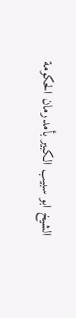الشيخ ابو سبيب الكبير بأمدرمان الحكومة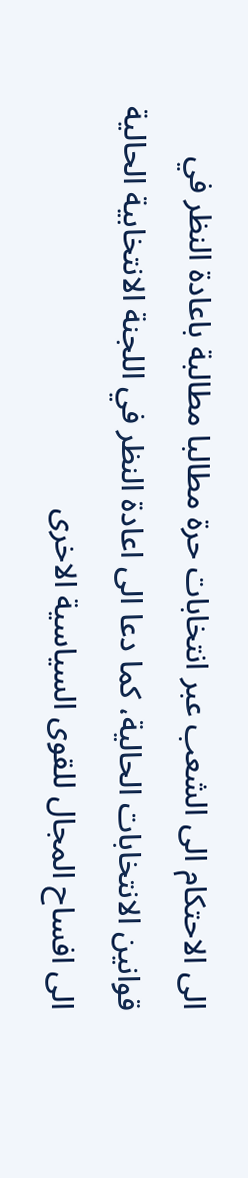الى الاحتكام الى الشعب عبر انتخابات حرة مطالبا مطالبة باعادة النظر في قوانين الانتخابات الحالية، كما دعا الى اعادة النظر في اللجنة الانتخابية الحالية الى افساح المجال للقوى السياسية الاخرى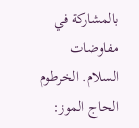بالمشاركة في مفاوضات السلام. الخرطوم الحاج الموز: